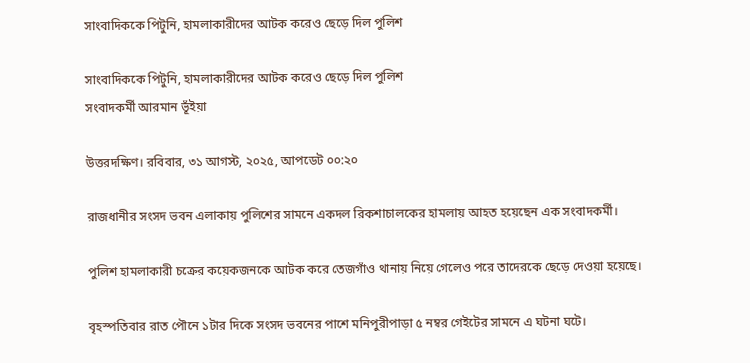সাংবাদিককে পিটুনি, হামলাকারীদের আটক করেও ছেড়ে দিল পুলিশ

সাংবাদিককে পিটুনি, হামলাকারীদের আটক করেও ছেড়ে দিল পুলিশ
সংবাদকর্মী আরমান ভূঁইয়া

উত্তরদক্ষিণ। রবিবার, ৩১ আগস্ট, ২০২৫, আপডেট ০০:২০

রাজধানীর সংসদ ভবন এলাকায় পুলিশের সামনে একদল রিকশাচালকের হামলায় আহত হয়েছেন এক সংবাদকর্মী।

পুলিশ হামলাকারী চক্রের কয়েকজনকে আটক করে তেজগাঁও থানায় নিয়ে গেলেও পরে তাদেরকে ছেড়ে দেওয়া হয়েছে।

বৃহস্পতিবার রাত পৌনে ১টার দিকে সংসদ ভবনের পাশে মনিপুরীপাড়া ৫ নম্বর গেইটের সামনে এ ঘটনা ঘটে।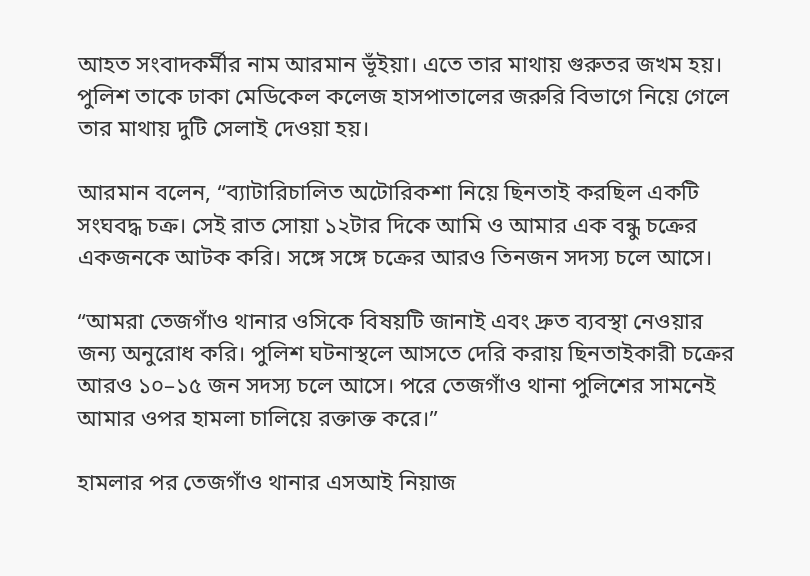আহত সংবাদকর্মীর নাম আরমান ভূঁইয়া। এতে তার মাথায় গুরুতর জখম হয়। পুলিশ তাকে ঢাকা মেডিকেল কলেজ হাসপাতালের জরুরি বিভাগে নিয়ে গেলে তার মাথায় দুটি সেলাই দেওয়া হয়।

আরমান বলেন, “ব্যাটারিচালিত অটোরিকশা নিয়ে ছিনতাই করছিল একটি সংঘবদ্ধ চক্র। সেই রাত সোয়া ১২টার দিকে আমি ও আমার এক বন্ধু চক্রের একজনকে আটক করি। সঙ্গে সঙ্গে চক্রের আরও তিনজন সদস্য চলে আসে।

“আমরা তেজগাঁও থানার ওসিকে বিষয়টি জানাই এবং দ্রুত ব্যবস্থা নেওয়ার জন্য অনুরোধ করি। পুলিশ ঘটনাস্থলে আসতে দেরি করায় ছিনতাইকারী চক্রের আরও ১০–১৫ জন সদস্য চলে আসে। পরে তেজগাঁও থানা পুলিশের সামনেই আমার ওপর হামলা চালিয়ে রক্তাক্ত করে।”

হামলার পর তেজগাঁও থানার এসআই নিয়াজ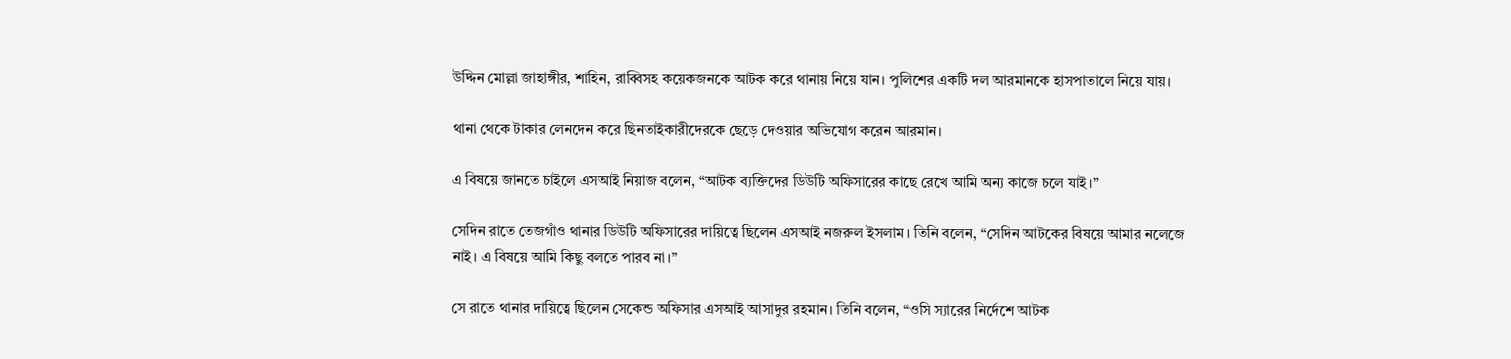উদ্দিন মোল্লা জাহাঙ্গীর, শাহিন, রাব্বিসহ কয়েকজনকে আটক করে থানায় নিয়ে যান। পুলিশের একটি দল আরমানকে হাসপাতালে নিয়ে যায়।

থানা থেকে টাকার লেনদেন করে ছিনতাইকারীদেরকে ছেড়ে দেওয়ার অভিযোগ করেন আরমান।

এ বিষয়ে জানতে চাইলে এসআই নিয়াজ বলেন, “আটক ব্যক্তিদের ডিউটি অফিসারের কাছে রেখে আমি অন্য কাজে চলে যাই।”

সেদিন রাতে তেজগাঁও থানার ডিউটি অফিসারের দায়িত্বে ছিলেন এসআই নজরুল ইসলাম। তিনি বলেন, “সেদিন আটকের বিষয়ে আমার নলেজে নাই। এ বিষয়ে আমি কিছু বলতে পারব না।”

সে রাতে থানার দায়িত্বে ছিলেন সেকেন্ড অফিসার এসআই আসাদুর রহমান। তিনি বলেন, “ওসি স্যারের নির্দেশে আটক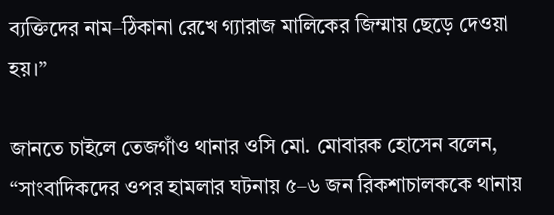ব্যক্তিদের নাম–ঠিকানা রেখে গ্যারাজ মালিকের জিম্মায় ছেড়ে দেওয়া হয়।”

জানতে চাইলে তেজগাঁও থানার ওসি মো. মোবারক হোসেন বলেন, “সাংবাদিকদের ওপর হামলার ঘটনায় ৫–৬ জন রিকশাচালককে থানায়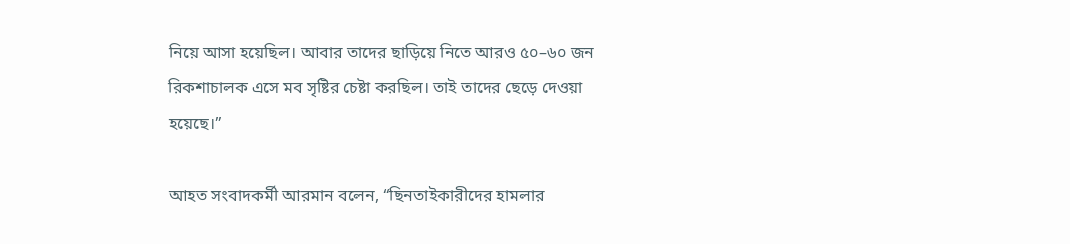নিয়ে আসা হয়েছিল। আবার তাদের ছাড়িয়ে নিতে আরও ৫০–৬০ জন রিকশাচালক এসে মব সৃষ্টির চেষ্টা করছিল। তাই তাদের ছেড়ে দেওয়া হয়েছে।”

আহত সংবাদকর্মী আরমান বলেন, “ছিনতাইকারীদের হামলার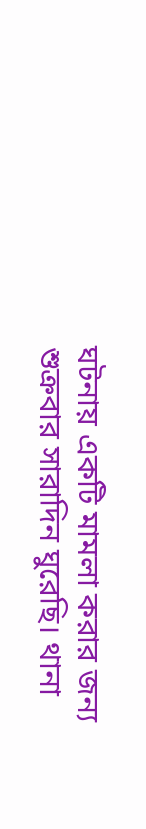ঘটনায় একটি মামলা করার জন্য শুক্রবার সারাদিন ঘুরেছি। থানা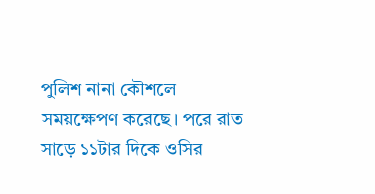পুলিশ নানা কৌশলে সময়ক্ষেপণ করেছে। পরে রাত সাড়ে ১১টার দিকে ওসির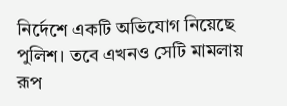নির্দেশে একটি অভিযোগ নিয়েছে পুলিশ। তবে এখনও সেটি মামলায় রূপ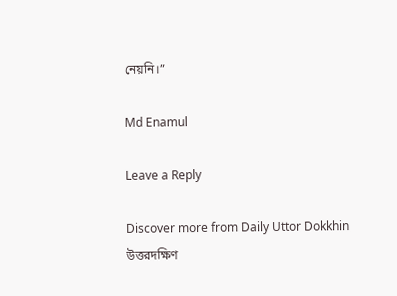নেয়নি।”

Md Enamul

Leave a Reply

Discover more from Daily Uttor Dokkhin উত্তরদক্ষিণ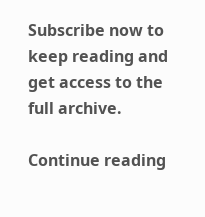Subscribe now to keep reading and get access to the full archive.

Continue reading